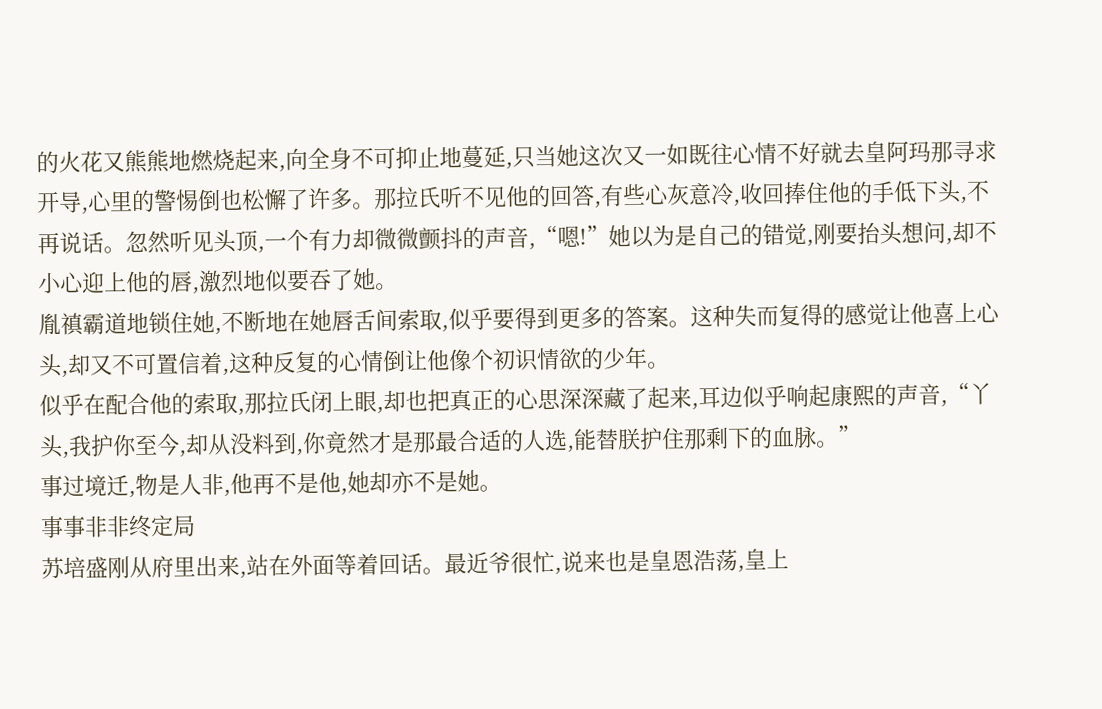的火花又熊熊地燃烧起来,向全身不可抑止地蔓延,只当她这次又一如既往心情不好就去皇阿玛那寻求开导,心里的警惕倒也松懈了许多。那拉氏听不见他的回答,有些心灰意冷,收回捧住他的手低下头,不再说话。忽然听见头顶,一个有力却微微颤抖的声音,“嗯!”她以为是自己的错觉,刚要抬头想问,却不小心迎上他的唇,激烈地似要吞了她。
胤禛霸道地锁住她,不断地在她唇舌间索取,似乎要得到更多的答案。这种失而复得的感觉让他喜上心头,却又不可置信着,这种反复的心情倒让他像个初识情欲的少年。
似乎在配合他的索取,那拉氏闭上眼,却也把真正的心思深深藏了起来,耳边似乎响起康熙的声音,“丫头,我护你至今,却从没料到,你竟然才是那最合适的人选,能替朕护住那剩下的血脉。”
事过境迁,物是人非,他再不是他,她却亦不是她。
事事非非终定局
苏培盛刚从府里出来,站在外面等着回话。最近爷很忙,说来也是皇恩浩荡,皇上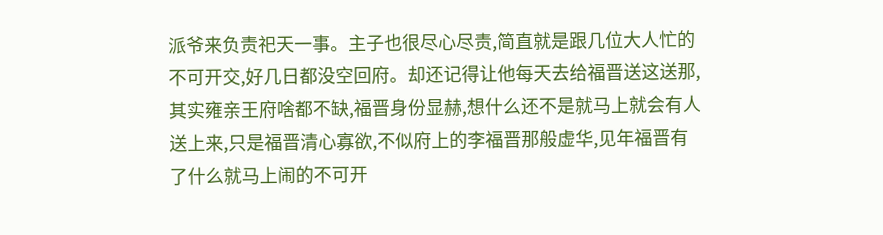派爷来负责祀天一事。主子也很尽心尽责,简直就是跟几位大人忙的不可开交,好几日都没空回府。却还记得让他每天去给福晋送这送那,其实雍亲王府啥都不缺,福晋身份显赫,想什么还不是就马上就会有人送上来,只是福晋清心寡欲,不似府上的李福晋那般虚华,见年福晋有了什么就马上闹的不可开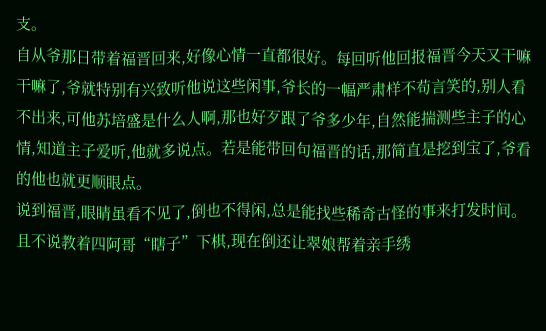支。
自从爷那日带着福晋回来,好像心情一直都很好。每回听他回报福晋今天又干嘛干嘛了,爷就特别有兴致听他说这些闲事,爷长的一幅严肃样不苟言笑的,别人看不出来,可他苏培盛是什么人啊,那也好歹跟了爷多少年,自然能揣测些主子的心情,知道主子爱听,他就多说点。若是能带回句福晋的话,那简直是挖到宝了,爷看的他也就更顺眼点。
说到福晋,眼睛虽看不见了,倒也不得闲,总是能找些稀奇古怪的事来打发时间。且不说教着四阿哥“瞎子”下棋,现在倒还让翠娘帮着亲手绣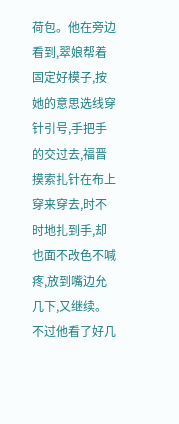荷包。他在旁边看到,翠娘帮着固定好模子,按她的意思选线穿针引号,手把手的交过去,福晋摸索扎针在布上穿来穿去,时不时地扎到手,却也面不改色不喊疼,放到嘴边允几下,又继续。
不过他看了好几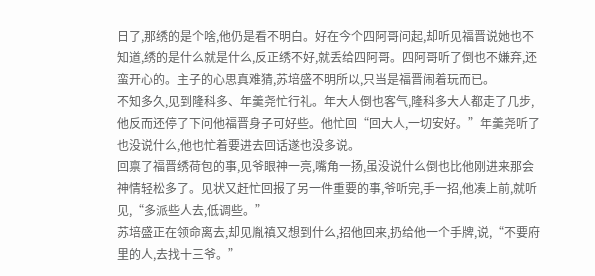日了,那绣的是个啥,他仍是看不明白。好在今个四阿哥问起,却听见福晋说她也不知道,绣的是什么就是什么,反正绣不好,就丢给四阿哥。四阿哥听了倒也不嫌弃,还蛮开心的。主子的心思真难猜,苏培盛不明所以,只当是福晋闹着玩而已。
不知多久,见到隆科多、年羹尧忙行礼。年大人倒也客气,隆科多大人都走了几步,他反而还停了下问他福晋身子可好些。他忙回“回大人,一切安好。”年羹尧听了也没说什么,他也忙着要进去回话遂也没多说。
回禀了福晋绣荷包的事,见爷眼神一亮,嘴角一扬,虽没说什么倒也比他刚进来那会神情轻松多了。见状又赶忙回报了另一件重要的事,爷听完,手一招,他凑上前,就听见,“多派些人去,低调些。”
苏培盛正在领命离去,却见胤禛又想到什么,招他回来,扔给他一个手牌,说,“不要府里的人,去找十三爷。”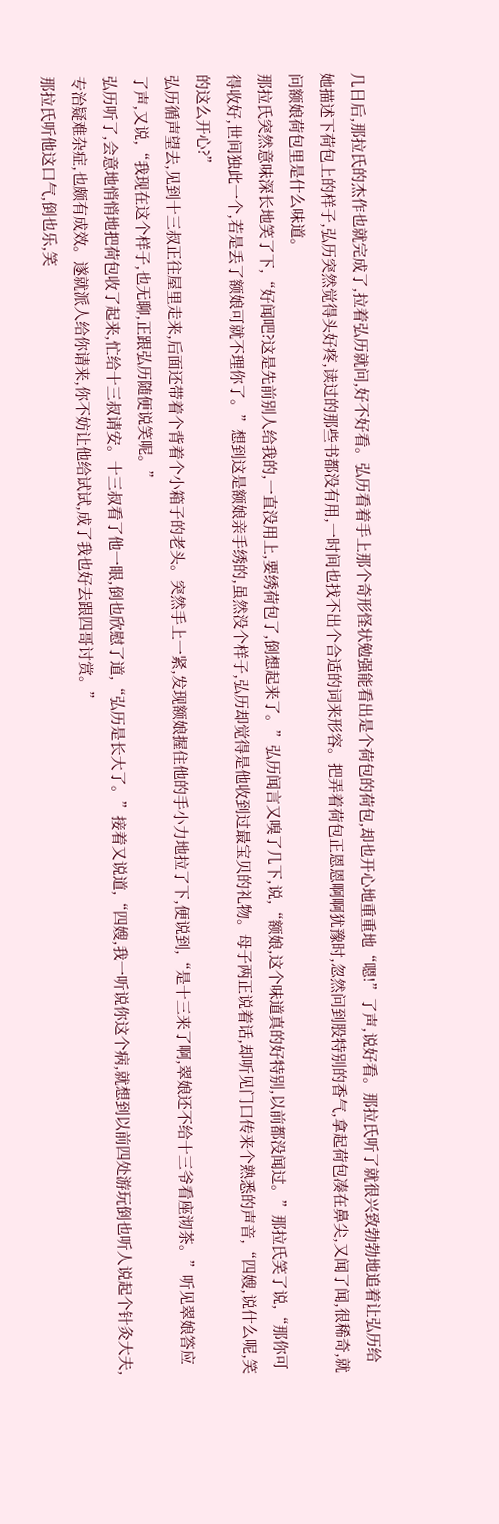几日后,那拉氏的杰作也就完成了,拉着弘历就问,好不好看。弘历看着手上那个奇形怪状勉强能看出是个荷包的荷包,却也开心地重重地“嗯!”了声,说好看。那拉氏听了就很兴致勃勃地追着让弘历给她描述下荷包上的样子,弘历突然觉得头好疼,读过的那些书都没有用,一时间也找不出个合适的词来形容。把弄着荷包正恩恩啊啊犹豫时,忽然问到股特别的香气,拿起荷包凑在鼻尖,又闻了闻,很稀奇,就问额娘荷包里是什么味道。
那拉氏突然意味深长地笑了下,“好闻吧?这是先前别人给我的,一直没用上,要绣荷包了,倒想起来了。”弘历闻言又嗅了几下,说,“额娘,这个味道真的好特别,以前都没闻过。”那拉氏笑了说,“那你可得收好,世间独此一个,若是丢了额娘可就不理你了。”想到这是额娘亲手绣的,虽然没个样子,弘历却觉得是他收到过最宝贝的礼物。母子两正说着话,却听见门口传来个熟悉的声音,“四嫂,说什么呢,笑的这么开心?”
弘历循声望去,见到十三叔正往屋里走来,后面还带着个背着个小箱子的老头。突然手上一紧,发现额娘握住他的手小力地拉了下,便说到,“是十三来了啊,翠娘还不给十三爷看座沏茶。”听见翠娘答应了声,又说,“我现在这个样子,也无聊,正跟弘历随便说笑呢。”
弘历听了,会意地悄悄地把荷包收了起来,忙给十三叔请安。十三叔看了他一眼,倒也欣慰了道,“弘历是长大了。”接着又说道,“四嫂,我一听说你这个病,就想到以前四处游玩倒也听人说起个针灸大夫,专治疑难杂症,也颇有成效。遂就派人给你请来,你不妨让他给试试,成了我也好去跟四哥讨赏。”
那拉氏听他这口气,倒也乐,笑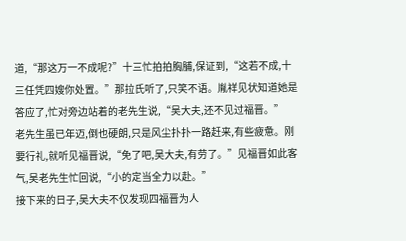道,“那这万一不成呢?”十三忙拍拍胸脯,保证到,“这若不成,十三任凭四嫂你处置。”那拉氏听了,只笑不语。胤祥见状知道她是答应了,忙对旁边站着的老先生说,“吴大夫,还不见过福晋。”
老先生虽已年迈,倒也硬朗,只是风尘扑扑一路赶来,有些疲惫。刚要行礼,就听见福晋说,“免了吧,吴大夫,有劳了。”见福晋如此客气,吴老先生忙回说,“小的定当全力以赴。”
接下来的日子,吴大夫不仅发现四福晋为人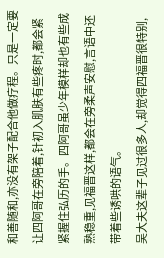和善随和,亦没有架子配合他做疗程。只是一定要让四阿哥在旁陪着,针初入肌肤有些疼时,都会紧紧握住弘历的手。四阿哥虽少年模样却也有些成熟稳重,见福晋这样,都会在旁柔声安慰,言语中还带着些诱哄的语气。
吴大夫这辈子见过很多人,却觉得四福晋很特别,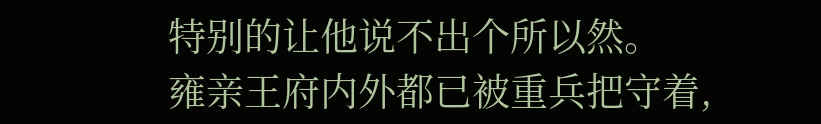特别的让他说不出个所以然。
雍亲王府内外都已被重兵把守着,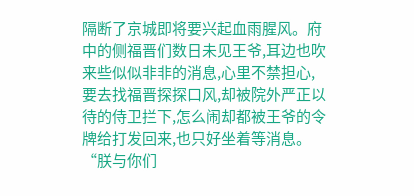隔断了京城即将要兴起血雨腥风。府中的侧福晋们数日未见王爷,耳边也吹来些似似非非的消息,心里不禁担心,要去找福晋探探口风,却被院外严正以待的侍卫拦下,怎么闹却都被王爷的令牌给打发回来,也只好坐着等消息。
“朕与你们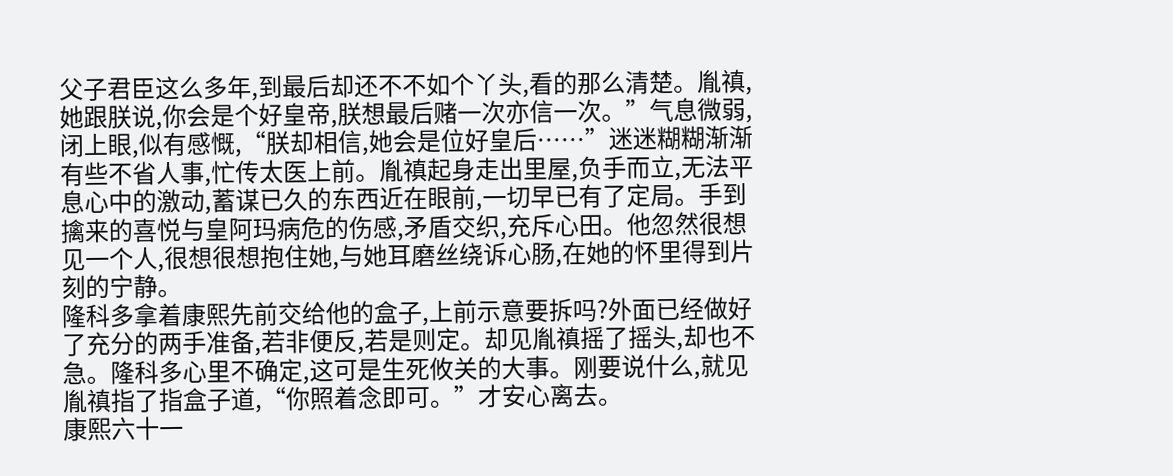父子君臣这么多年,到最后却还不不如个丫头,看的那么清楚。胤禛,她跟朕说,你会是个好皇帝,朕想最后赌一次亦信一次。”气息微弱,闭上眼,似有感慨,“朕却相信,她会是位好皇后……”迷迷糊糊渐渐有些不省人事,忙传太医上前。胤禛起身走出里屋,负手而立,无法平息心中的激动,蓄谋已久的东西近在眼前,一切早已有了定局。手到擒来的喜悦与皇阿玛病危的伤感,矛盾交织,充斥心田。他忽然很想见一个人,很想很想抱住她,与她耳磨丝绕诉心肠,在她的怀里得到片刻的宁静。
隆科多拿着康熙先前交给他的盒子,上前示意要拆吗?外面已经做好了充分的两手准备,若非便反,若是则定。却见胤禛摇了摇头,却也不急。隆科多心里不确定,这可是生死攸关的大事。刚要说什么,就见胤禛指了指盒子道,“你照着念即可。”才安心离去。
康熙六十一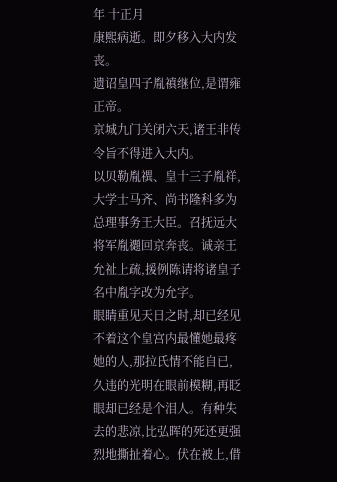年 十正月
康熙病逝。即夕移入大内发丧。
遗诏皇四子胤禛继位,是谓雍正帝。
京城九门关闭六天,诸王非传令旨不得进入大内。
以贝勒胤禩、皇十三子胤祥,大学士马齐、尚书隆科多为总理事务王大臣。召抚远大将军胤禵回京奔丧。诚亲王允祉上疏,援例陈请将诸皇子名中胤字改为允字。
眼睛重见天日之时,却已经见不着这个皇宫内最懂她最疼她的人,那拉氏情不能自已,久违的光明在眼前模糊,再眨眼却已经是个泪人。有种失去的悲凉,比弘晖的死还更强烈地撕扯着心。伏在被上,借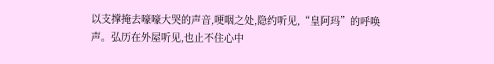以支撑掩去嚎嚎大哭的声音,哽咽之处,隐约听见,“皇阿玛”的呼唤声。弘历在外屋听见,也止不住心中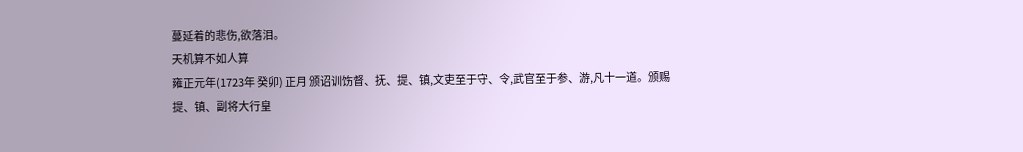蔓延着的悲伤,欲落泪。
天机算不如人算
雍正元年(1723年 癸卯) 正月 颁诏训饬督、抚、提、镇,文吏至于守、令,武官至于参、游,凡十一道。颁赐提、镇、副将大行皇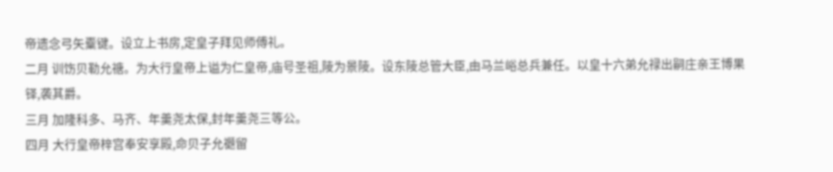帝遗念弓矢櫜键。设立上书房,定皇子拜见师傅礼。
二月 训饬贝勒允禟。为大行皇帝上谥为仁皇帝,庙号圣祖,陵为景陵。设东陵总管大臣,由马兰峪总兵兼任。以皇十六弟允禄出嗣庄亲王博果铎,袭其爵。
三月 加隆科多、马齐、年羹尧太保,封年羹尧三等公。
四月 大行皇帝梓宫奉安享殿,命贝子允禵留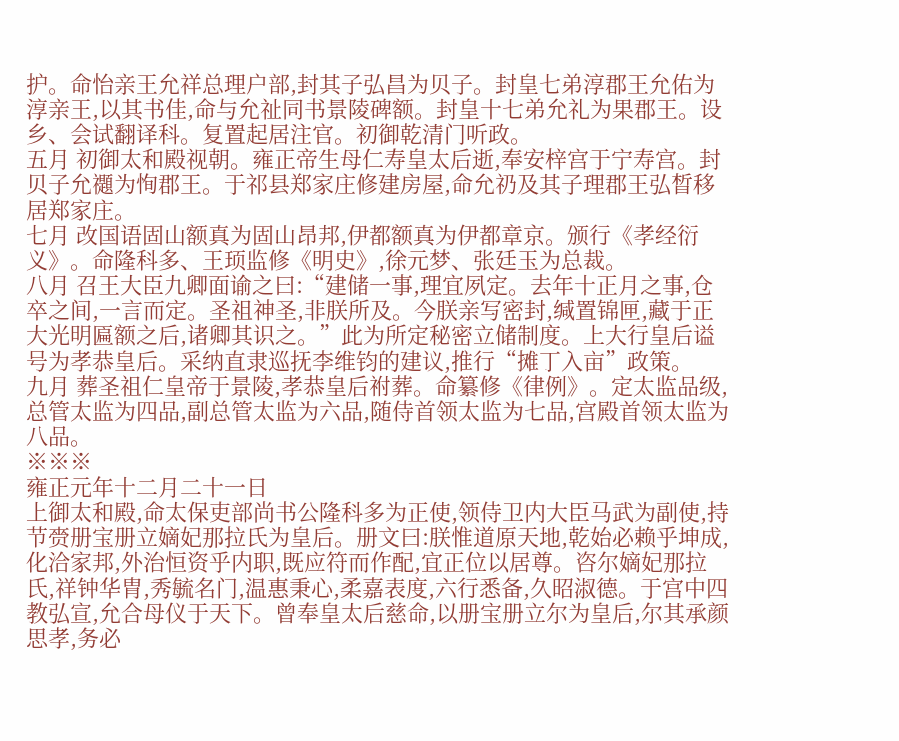护。命怡亲王允祥总理户部,封其子弘昌为贝子。封皇七弟淳郡王允佑为淳亲王,以其书佳,命与允祉同书景陵碑额。封皇十七弟允礼为果郡王。设乡、会试翻译科。复置起居注官。初御乾清门听政。
五月 初御太和殿视朝。雍正帝生母仁寿皇太后逝,奉安梓宫于宁寿宫。封贝子允禵为恂郡王。于祁县郑家庄修建房屋,命允礽及其子理郡王弘晳移居郑家庄。
七月 改国语固山额真为固山昂邦,伊都额真为伊都章京。颁行《孝经衍义》。命隆科多、王顼监修《明史》,徐元梦、张廷玉为总裁。
八月 召王大臣九卿面谕之曰:“建储一事,理宜夙定。去年十正月之事,仓卒之间,一言而定。圣祖神圣,非朕所及。今朕亲写密封,缄置锦匣,藏于正大光明匾额之后,诸卿其识之。”此为所定秘密立储制度。上大行皇后谥号为孝恭皇后。采纳直隶巡抚李维钧的建议,推行“摊丁入亩”政策。
九月 葬圣祖仁皇帝于景陵,孝恭皇后祔葬。命纂修《律例》。定太监品级,总管太监为四品,副总管太监为六品,随侍首领太监为七品,宫殿首领太监为八品。
※※※
雍正元年十二月二十一日
上御太和殿,命太保吏部尚书公隆科多为正使,领侍卫内大臣马武为副使,持节赍册宝册立嫡妃那拉氏为皇后。册文曰:朕惟道原天地,乾始必赖乎坤成,化洽家邦,外治恒资乎内职,既应符而作配,宜正位以居尊。咨尔嫡妃那拉氏,祥钟华胄,秀毓名门,温惠秉心,柔嘉表度,六行悉备,久昭淑德。于宫中四教弘宣,允合母仪于天下。曾奉皇太后慈命,以册宝册立尔为皇后,尔其承颜思孝,务必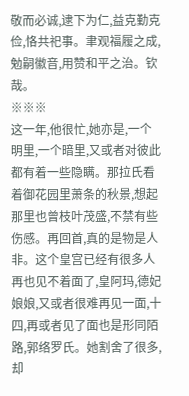敬而必诚,逮下为仁,益克勤克俭,恪共祀事。聿观福履之成,勉嗣徽音,用赞和平之治。钦哉。
※※※
这一年,他很忙,她亦是,一个明里,一个暗里,又或者对彼此都有着一些隐瞒。那拉氏看着御花园里萧条的秋景,想起那里也曾枝叶茂盛,不禁有些伤感。再回首,真的是物是人非。这个皇宫已经有很多人再也见不着面了,皇阿玛,德妃娘娘,又或者很难再见一面,十四,再或者见了面也是形同陌路,郭络罗氏。她割舍了很多,却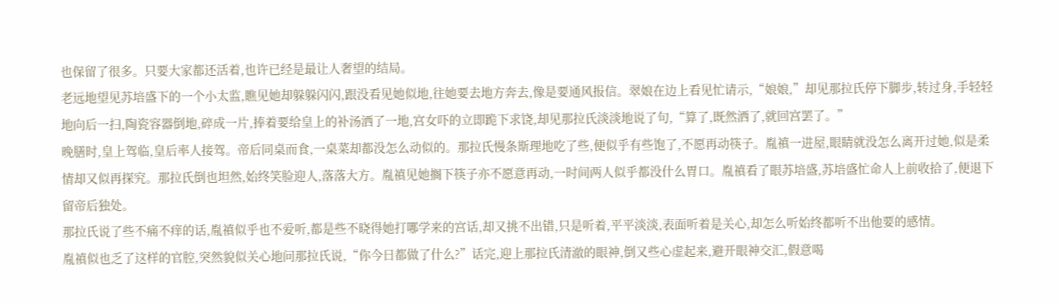也保留了很多。只要大家都还活着,也许已经是最让人奢望的结局。
老远地望见苏培盛下的一个小太监,瞧见她却躲躲闪闪,跟没看见她似地,往她要去地方奔去,像是要通风报信。翠娘在边上看见忙请示,“娘娘,”却见那拉氏停下脚步,转过身,手轻轻地向后一扫,陶瓷容器倒地,碎成一片,捧着要给皇上的补汤洒了一地,宫女吓的立即跪下求饶,却见那拉氏淡淡地说了句,“算了,既然洒了,就回宫罢了。”
晚膳时,皇上驾临,皇后率人接驾。帝后同桌而食,一桌菜却都没怎么动似的。那拉氏慢条斯理地吃了些,便似乎有些饱了,不愿再动筷子。胤禛一进屋,眼睛就没怎么离开过她,似是柔情却又似再探究。那拉氏倒也坦然,始终笑脸迎人,落落大方。胤禛见她搁下筷子亦不愿意再动,一时间两人似乎都没什么胃口。胤禛看了眼苏培盛,苏培盛忙命人上前收拾了,便退下留帝后独处。
那拉氏说了些不痛不痒的话,胤禛似乎也不爱听,都是些不晓得她打哪学来的宫话,却又挑不出错,只是听着,平平淡淡,表面听着是关心,却怎么听始终都听不出他要的感情。
胤禛似也乏了这样的官腔,突然貌似关心地问那拉氏说,“你今日都做了什么?”话完,迎上那拉氏清澈的眼神,倒又些心虚起来,避开眼神交汇,假意喝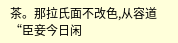茶。那拉氏面不改色,从容道“臣妾今日闲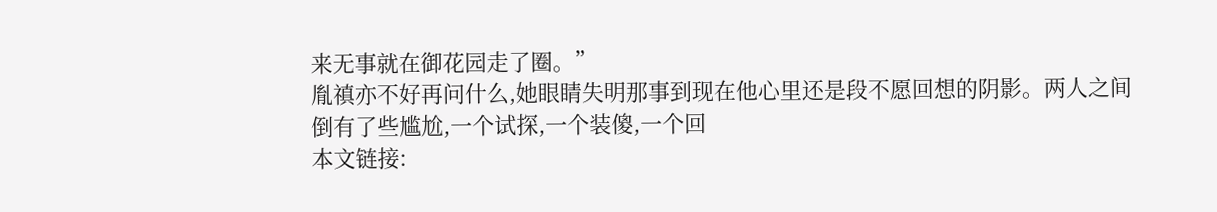来无事就在御花园走了圈。”
胤禛亦不好再问什么,她眼睛失明那事到现在他心里还是段不愿回想的阴影。两人之间倒有了些尴尬,一个试探,一个装傻,一个回
本文链接: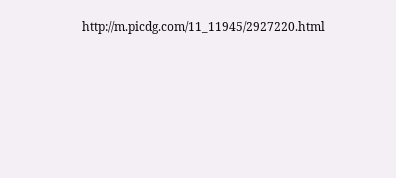http://m.picdg.com/11_11945/2927220.html